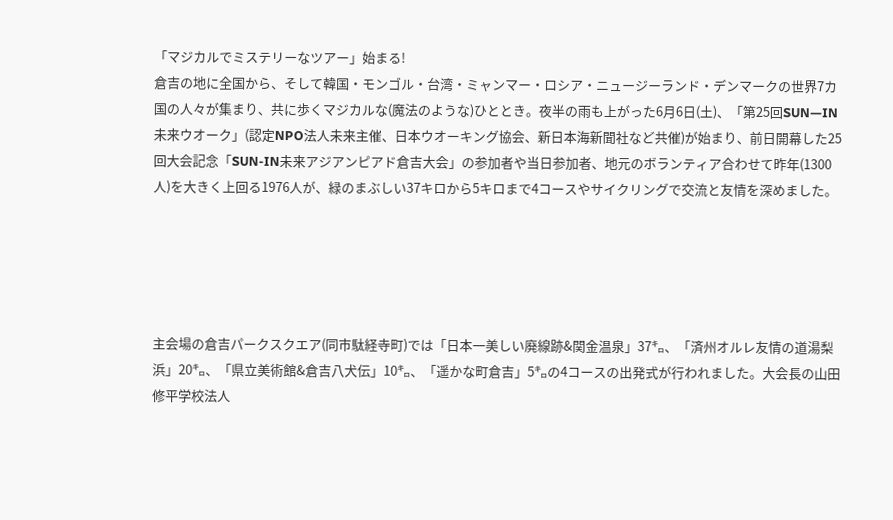「マジカルでミステリーなツアー」始まる!
倉吉の地に全国から、そして韓国・モンゴル・台湾・ミャンマー・ロシア・ニュージーランド・デンマークの世界7カ国の人々が集まり、共に歩くマジカルな(魔法のような)ひととき。夜半の雨も上がった6月6日(土)、「第25回SUN—IN未来ウオーク」(認定NPO法人未来主催、日本ウオーキング協会、新日本海新聞社など共催)が始まり、前日開幕した25回大会記念「SUN-IN未来アジアンピアド倉吉大会」の参加者や当日参加者、地元のボランティア合わせて昨年(1300人)を大きく上回る1976人が、緑のまぶしい37キロから5キロまで4コースやサイクリングで交流と友情を深めました。





主会場の倉吉パークスクエア(同市駄経寺町)では「日本一美しい廃線跡&関金温泉」37㌔、「済州オルレ友情の道湯梨浜」20㌔、「県立美術館&倉吉八犬伝」10㌔、「遥かな町倉吉」5㌔の4コースの出発式が行われました。大会長の山田修平学校法人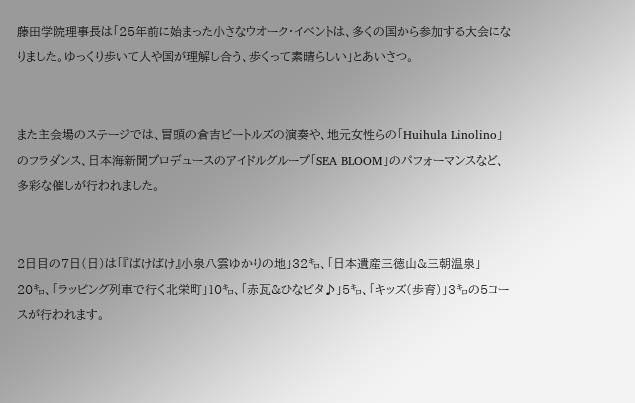藤田学院理事長は「25年前に始まった小さなウオーク・イベントは、多くの国から参加する大会になりました。ゆっくり歩いて人や国が理解し合う、歩くって素晴らしい」とあいさつ。


また主会場のステージでは、冒頭の倉吉ビートルズの演奏や、地元女性らの「Huihula Linolino」のフラダンス、日本海新聞プロデュースのアイドルグループ「SEA BLOOM」のパフォーマンスなど、多彩な催しが行われました。


2日目の7日(日)は「『ばけばけ』小泉八雲ゆかりの地」32㌔、「日本遺産三徳山&三朝温泉」20㌔、「ラッピング列車で行く北栄町」10㌔、「赤瓦&ひなビタ♪」5㌔、「キッズ(歩育)」3㌔の5コースが行われます。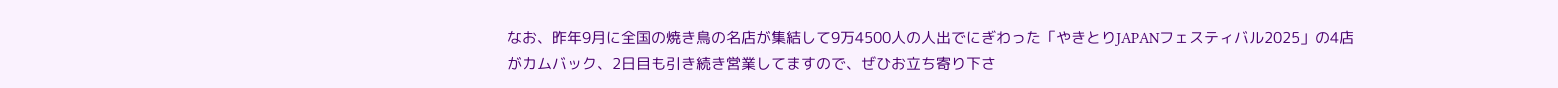なお、昨年9月に全国の焼き鳥の名店が集結して9万4500人の人出でにぎわった「やきとりJAPANフェスティバル2025」の4店がカムバック、2日目も引き続き営業してますので、ぜひお立ち寄り下さ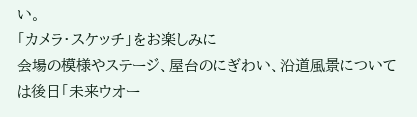い。
「カメラ・スケッチ」をお楽しみに
会場の模様やステージ、屋台のにぎわい、沿道風景については後日「未来ウオー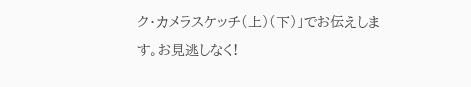ク・カメラスケッチ(上)(下)」でお伝えします。お見逃しなく!